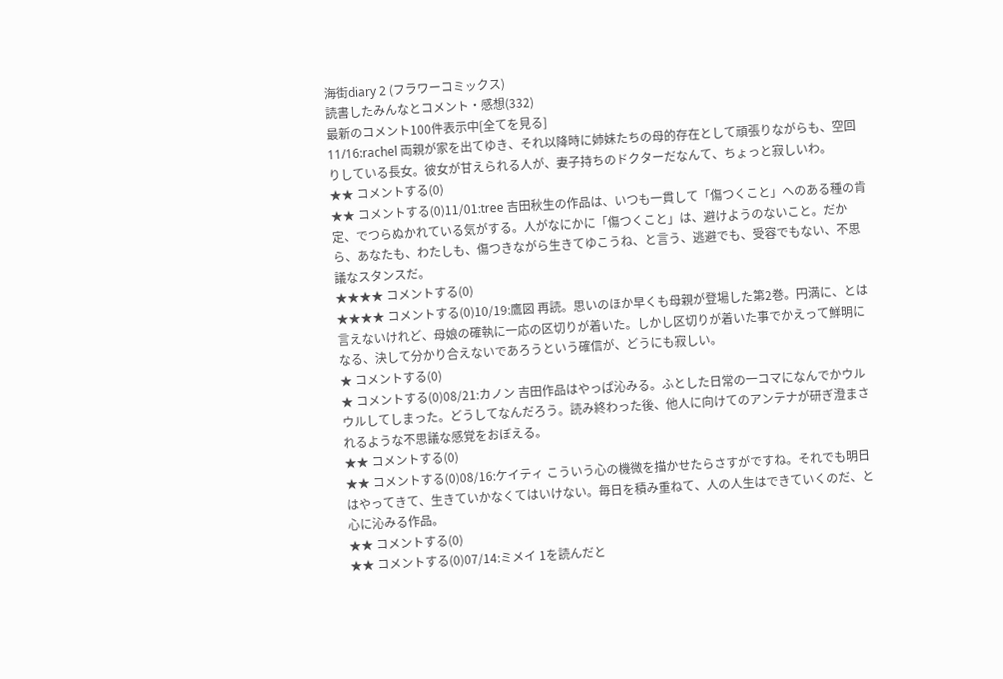海街diary 2 (フラワーコミックス)
読書したみんなとコメント・感想(332)
最新のコメント100件表示中[全てを見る]
11/16:rachel 両親が家を出てゆき、それ以降時に姉妹たちの母的存在として頑張りながらも、空回りしている長女。彼女が甘えられる人が、妻子持ちのドクターだなんて、ちょっと寂しいわ。
★★ コメントする(0)
★★ コメントする(0)11/01:tree 吉田秋生の作品は、いつも一貫して「傷つくこと」へのある種の肯定、でつらぬかれている気がする。人がなにかに「傷つくこと」は、避けようのないこと。だから、あなたも、わたしも、傷つきながら生きてゆこうね、と言う、逃避でも、受容でもない、不思議なスタンスだ。
★★★★ コメントする(0)
★★★★ コメントする(0)10/19:鷹図 再読。思いのほか早くも母親が登場した第2巻。円満に、とは言えないけれど、母娘の確執に一応の区切りが着いた。しかし区切りが着いた事でかえって鮮明になる、決して分かり合えないであろうという確信が、どうにも寂しい。
★ コメントする(0)
★ コメントする(0)08/21:カノン 吉田作品はやっぱ沁みる。ふとした日常の一コマになんでかウルウルしてしまった。どうしてなんだろう。読み終わった後、他人に向けてのアンテナが研ぎ澄まされるような不思議な感覚をおぼえる。
★★ コメントする(0)
★★ コメントする(0)08/16:ケイティ こういう心の機微を描かせたらさすがですね。それでも明日はやってきて、生きていかなくてはいけない。毎日を積み重ねて、人の人生はできていくのだ、と心に沁みる作品。
★★ コメントする(0)
★★ コメントする(0)07/14:ミメイ 1を読んだと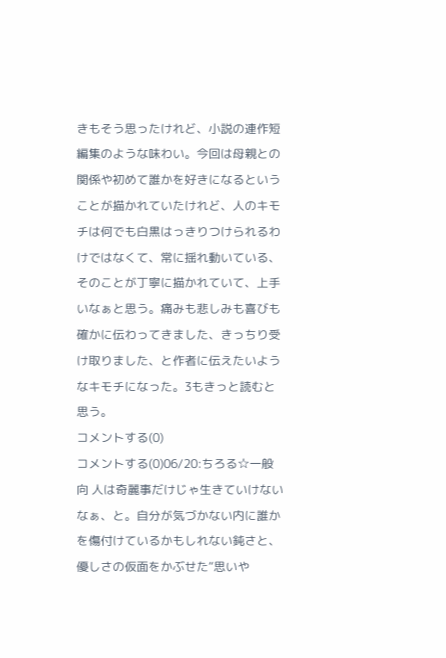きもそう思ったけれど、小説の連作短編集のような味わい。今回は母親との関係や初めて誰かを好きになるということが描かれていたけれど、人のキモチは何でも白黒はっきりつけられるわけではなくて、常に揺れ動いている、そのことが丁寧に描かれていて、上手いなぁと思う。痛みも悲しみも喜びも確かに伝わってきました、きっちり受け取りました、と作者に伝えたいようなキモチになった。3もきっと読むと思う。
コメントする(0)
コメントする(0)06/20:ちろる☆一般向 人は奇麗事だけじゃ生きていけないなぁ、と。自分が気づかない内に誰かを傷付けているかもしれない鈍さと、優しさの仮面をかぶせた“思いや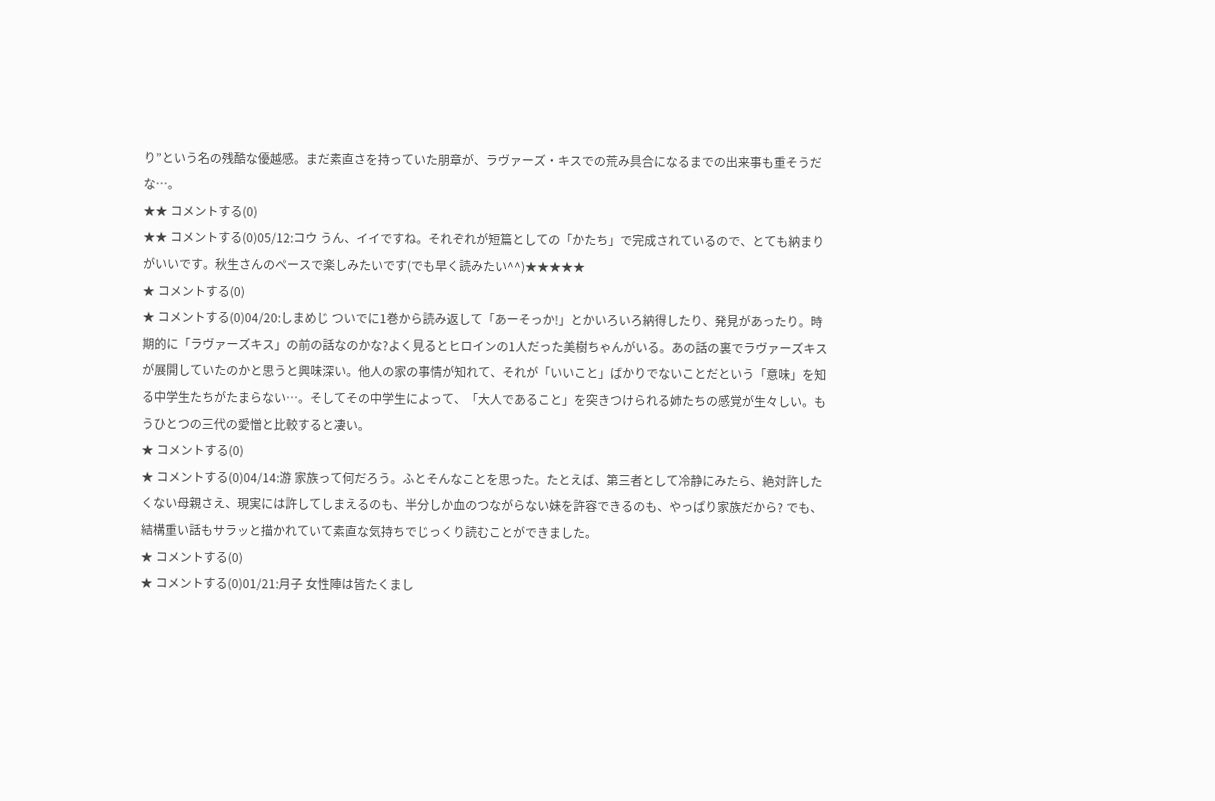り”という名の残酷な優越感。まだ素直さを持っていた朋章が、ラヴァーズ・キスでの荒み具合になるまでの出来事も重そうだな…。
★★ コメントする(0)
★★ コメントする(0)05/12:コウ うん、イイですね。それぞれが短篇としての「かたち」で完成されているので、とても納まりがいいです。秋生さんのペースで楽しみたいです(でも早く読みたい^^)★★★★★
★ コメントする(0)
★ コメントする(0)04/20:しまめじ ついでに1巻から読み返して「あーそっか!」とかいろいろ納得したり、発見があったり。時期的に「ラヴァーズキス」の前の話なのかな?よく見るとヒロインの1人だった美樹ちゃんがいる。あの話の裏でラヴァーズキスが展開していたのかと思うと興味深い。他人の家の事情が知れて、それが「いいこと」ばかりでないことだという「意味」を知る中学生たちがたまらない…。そしてその中学生によって、「大人であること」を突きつけられる姉たちの感覚が生々しい。もうひとつの三代の愛憎と比較すると凄い。
★ コメントする(0)
★ コメントする(0)04/14:游 家族って何だろう。ふとそんなことを思った。たとえば、第三者として冷静にみたら、絶対許したくない母親さえ、現実には許してしまえるのも、半分しか血のつながらない妹を許容できるのも、やっぱり家族だから? でも、結構重い話もサラッと描かれていて素直な気持ちでじっくり読むことができました。
★ コメントする(0)
★ コメントする(0)01/21:月子 女性陣は皆たくまし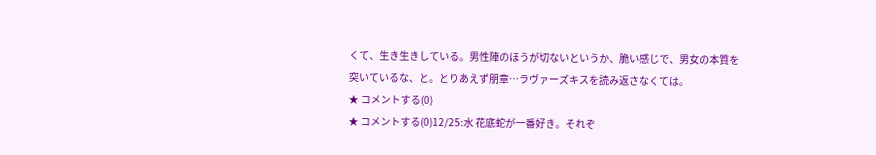くて、生き生きしている。男性陣のほうが切ないというか、脆い感じで、男女の本質を突いているな、と。とりあえず朋章…ラヴァーズキスを読み返さなくては。
★ コメントする(0)
★ コメントする(0)12/25:水 花底蛇が一番好き。それぞ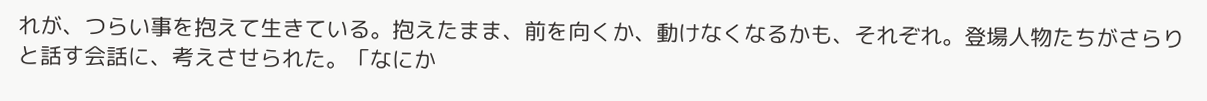れが、つらい事を抱えて生きている。抱えたまま、前を向くか、動けなくなるかも、それぞれ。登場人物たちがさらりと話す会話に、考えさせられた。「なにか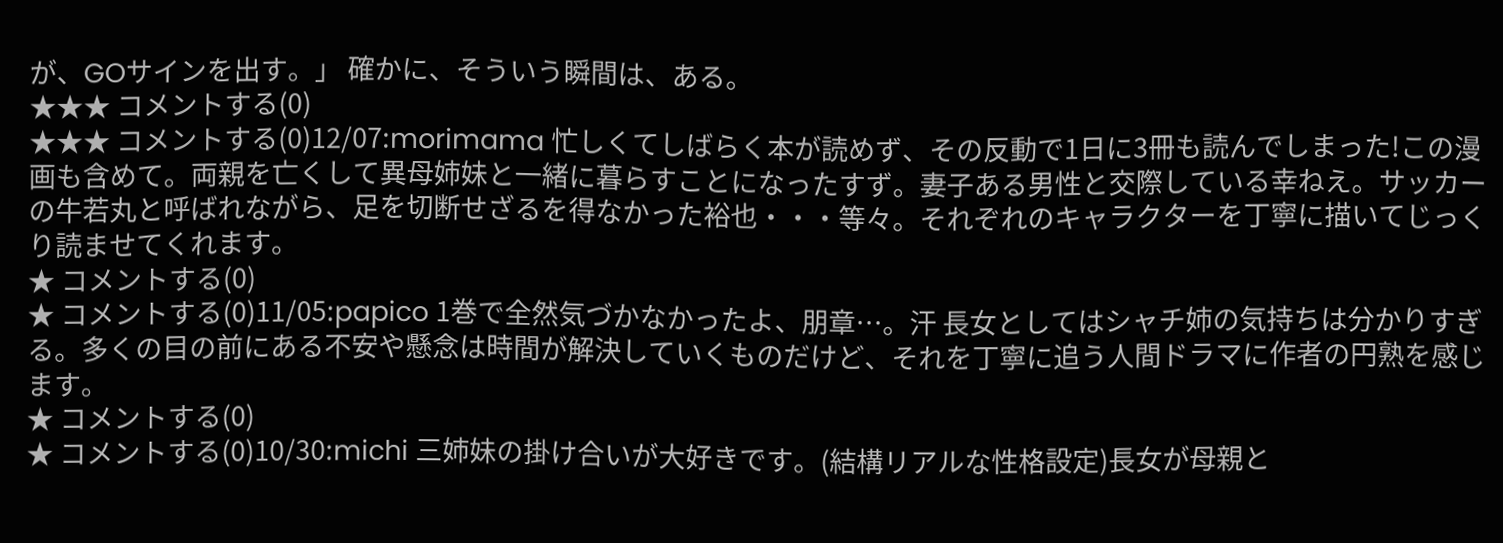が、GOサインを出す。」 確かに、そういう瞬間は、ある。
★★★ コメントする(0)
★★★ コメントする(0)12/07:morimama 忙しくてしばらく本が読めず、その反動で1日に3冊も読んでしまった!この漫画も含めて。両親を亡くして異母姉妹と一緒に暮らすことになったすず。妻子ある男性と交際している幸ねえ。サッカーの牛若丸と呼ばれながら、足を切断せざるを得なかった裕也・・・等々。それぞれのキャラクターを丁寧に描いてじっくり読ませてくれます。
★ コメントする(0)
★ コメントする(0)11/05:papico 1巻で全然気づかなかったよ、朋章…。汗 長女としてはシャチ姉の気持ちは分かりすぎる。多くの目の前にある不安や懸念は時間が解決していくものだけど、それを丁寧に追う人間ドラマに作者の円熟を感じます。
★ コメントする(0)
★ コメントする(0)10/30:michi 三姉妹の掛け合いが大好きです。(結構リアルな性格設定)長女が母親と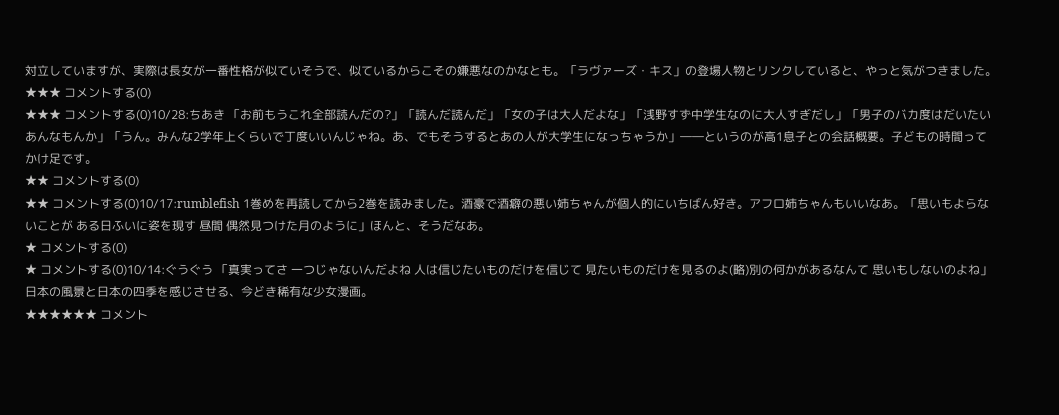対立していますが、実際は長女が一番性格が似ていそうで、似ているからこその嫌悪なのかなとも。「ラヴァーズ・キス」の登場人物とリンクしていると、やっと気がつきました。
★★★ コメントする(0)
★★★ コメントする(0)10/28:ちあき 「お前もうこれ全部読んだの?」「読んだ読んだ」「女の子は大人だよな」「浅野すず中学生なのに大人すぎだし」「男子のバカ度はだいたいあんなもんか」「うん。みんな2学年上くらいで丁度いいんじゃね。あ、でもそうするとあの人が大学生になっちゃうか」――というのが高1息子との会話概要。子どもの時間ってかけ足です。
★★ コメントする(0)
★★ コメントする(0)10/17:rumblefish 1巻めを再読してから2巻を読みました。酒豪で酒癖の悪い姉ちゃんが個人的にいちばん好き。アフロ姉ちゃんもいいなあ。「思いもよらないことが ある日ふいに姿を現す 昼間 偶然見つけた月のように」ほんと、そうだなあ。
★ コメントする(0)
★ コメントする(0)10/14:ぐうぐう 「真実ってさ 一つじゃないんだよね 人は信じたいものだけを信じて 見たいものだけを見るのよ(略)別の何かがあるなんて 思いもしないのよね」 日本の風景と日本の四季を感じさせる、今どき稀有な少女漫画。
★★★★★★ コメント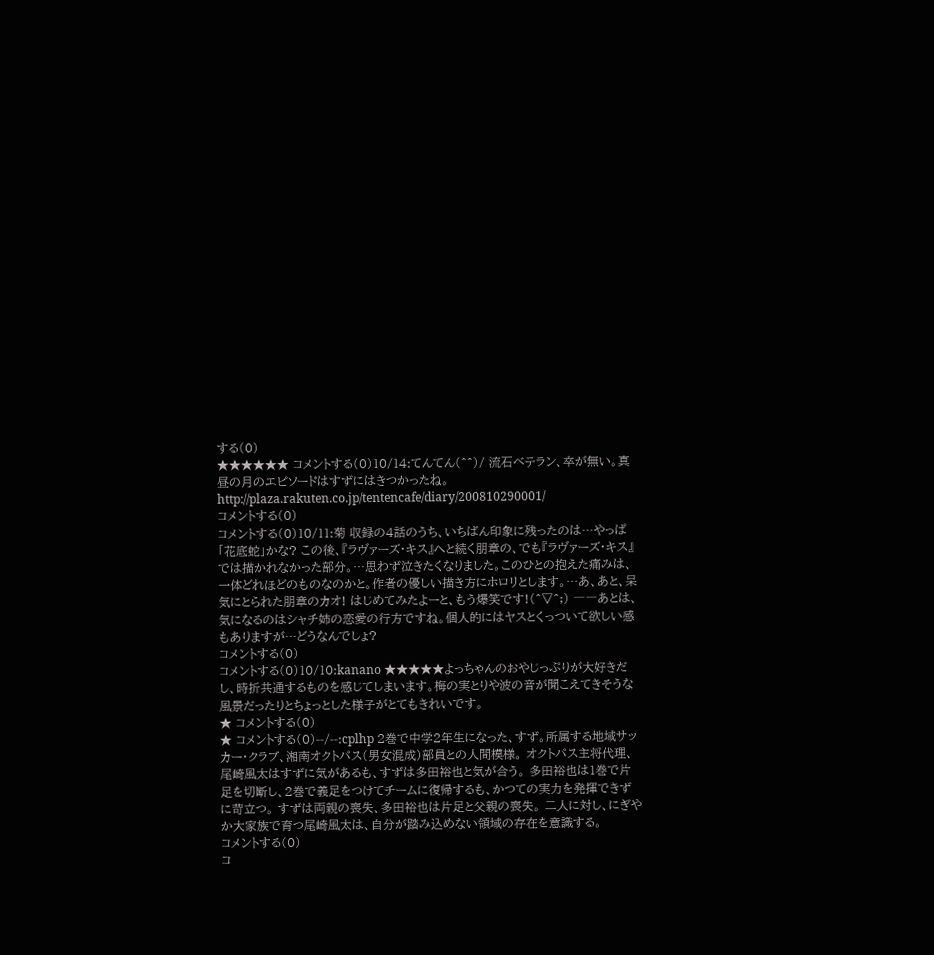する(0)
★★★★★★ コメントする(0)10/14:てんてん(^^)/ 流石ベテラン、卒が無い。真昼の月のエピソードはすずにはきつかったね。http://plaza.rakuten.co.jp/tentencafe/diary/200810290001/
コメントする(0)
コメントする(0)10/11:菊 収録の4話のうち、いちばん印象に残ったのは…やっぱ「花底蛇」かな? この後、『ラヴァーズ・キス』へと続く朋章の、でも『ラヴァーズ・キス』では描かれなかった部分。…思わず泣きたくなりました。このひとの抱えた痛みは、一体どれほどのものなのかと。作者の優しい描き方にホロリとします。…あ、あと、呆気にとられた朋章のカオ! はじめてみたよーと、もう爆笑です!(^▽^;) ――あとは、気になるのはシャチ姉の恋愛の行方ですね。個人的にはヤスとくっついて欲しい感もありますが…どうなんでしょ?
コメントする(0)
コメントする(0)10/10:kanano ★★★★★よっちゃんのおやじっぷりが大好きだし、時折共通するものを感じてしまいます。梅の実とりや波の音が聞こえてきそうな風景だったりとちょっとした様子がとてもきれいです。
★ コメントする(0)
★ コメントする(0)--/--:cplhp 2巻で中学2年生になった、すず。所属する地域サッカー・クラブ、湘南オクトパス(男女混成)部員との人間模様。 オクトパス主将代理、尾崎風太はすずに気があるも、すずは多田裕也と気が合う。 多田裕也は1巻で片足を切断し、2巻で義足をつけてチームに復帰するも、かつての実力を発揮できずに苛立つ。 すずは両親の喪失、多田裕也は片足と父親の喪失。 二人に対し、にぎやか大家族で育つ尾崎風太は、自分が踏み込めない領域の存在を意識する。
コメントする(0)
コ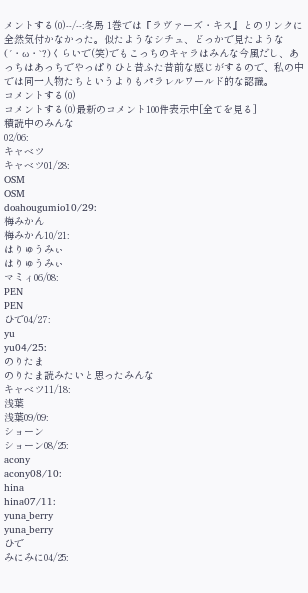メントする(0)--/--:冬馬 1巻では『ラウ゛ァーズ・キス』とのリンクに全然気付かなかった。似たようなシチュ、どっかで見たような(´・ω・`?)くらいで(笑)でもこっちのキャラはみんな今風だし、あっちはあっちでやっぱりひと昔ふた昔前な感じがするので、私の中では同一人物たちというよりもパラレルワールド的な認識。
コメントする(0)
コメントする(0)最新のコメント100件表示中[全てを見る]
積読中のみんな
02/06:
キャベツ
キャベツ01/28:
OSM
OSM
doahougumio10/29:
梅みかん
梅みかん10/21:
はりゅうみぃ
はりゅうみぃ
マミィ06/08:
PEN
PEN
ひで04/27:
yu
yu04/25:
のりたま
のりたま読みたいと思ったみんな
キャベツ11/18:
浅葉
浅葉09/09:
ショーン
ショーン08/25:
acony
acony08/10:
hina
hina07/11:
yuna_berry
yuna_berry
ひで
みにみに04/25: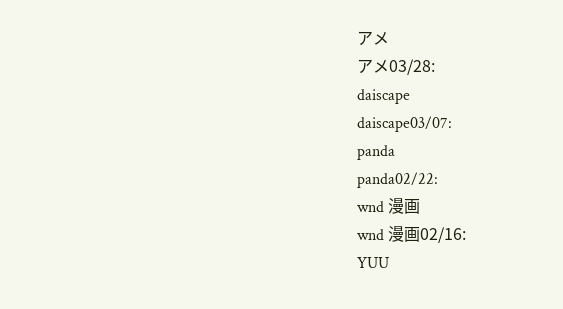アメ
アメ03/28:
daiscape
daiscape03/07:
panda
panda02/22:
wnd 漫画
wnd 漫画02/16:
YUU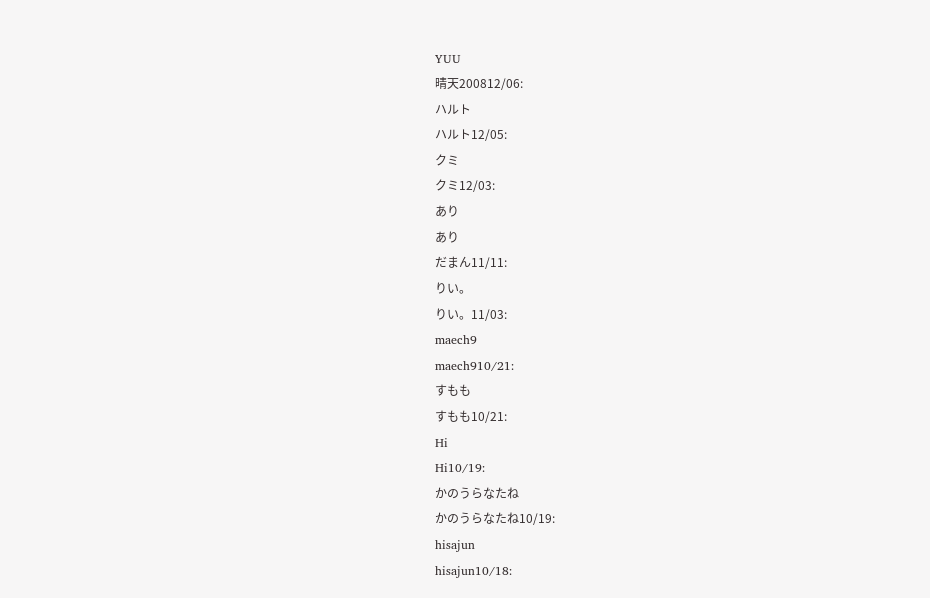YUU
晴天200812/06:
ハルト
ハルト12/05:
クミ
クミ12/03:
あり
あり
だまん11/11:
りい。
りい。11/03:
maech9
maech910/21:
すもも
すもも10/21:
Hi
Hi10/19:
かのうらなたね
かのうらなたね10/19:
hisajun
hisajun10/18: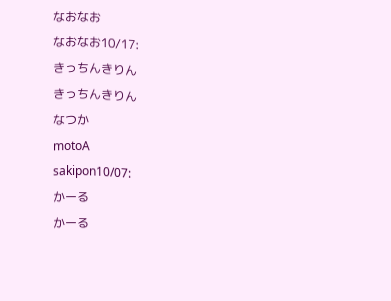なおなお
なおなお10/17:
きっちんきりん
きっちんきりん
なつか
motoA
sakipon10/07:
かーる
かーる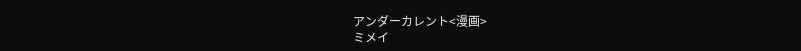アンダーカレント<漫画>
ミメイ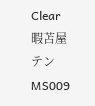Clear
暇苫屋 テン
MS009